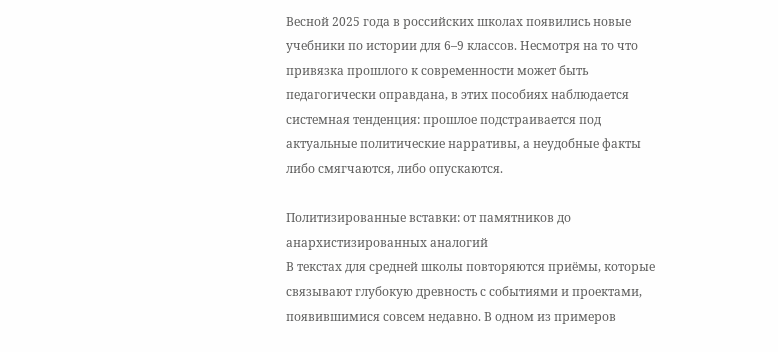Весной 2025 года в российских школах появились новые учебники по истории для 6–9 классов. Несмотря на то что привязка прошлого к современности может быть педагогически оправдана, в этих пособиях наблюдается системная тенденция: прошлое подстраивается под актуальные политические нарративы, а неудобные факты либо смягчаются, либо опускаются.

Политизированные вставки: от памятников до анархиcтизированных аналогий
В текстах для средней школы повторяются приёмы, которые связывают глубокую древность с событиями и проектами, появившимися совсем недавно. В одном из примеров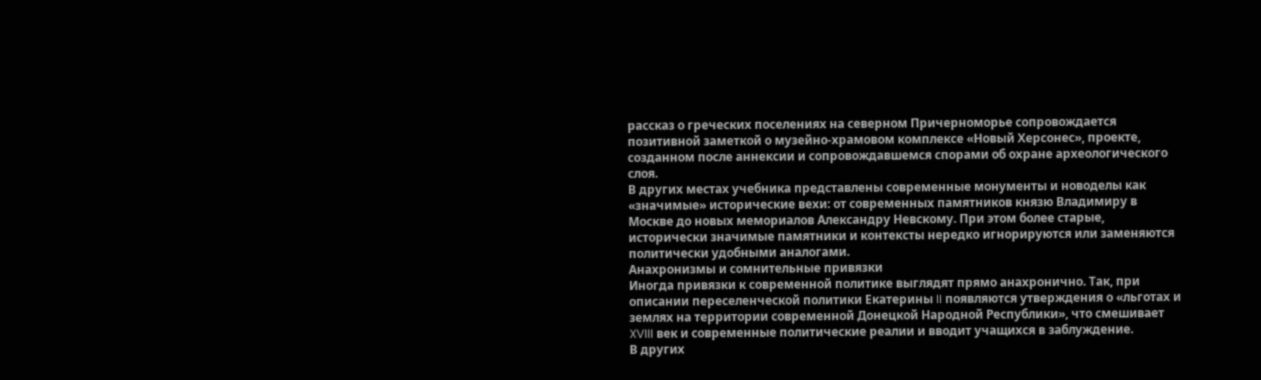рассказ о греческих поселениях на северном Причерноморье сопровождается позитивной заметкой о музейно‑храмовом комплексе «Новый Херсонес», проекте, созданном после аннексии и сопровождавшемся спорами об охране археологического слоя.
В других местах учебника представлены современные монументы и новоделы как «значимые» исторические вехи: от современных памятников князю Владимиру в Москве до новых мемориалов Александру Невскому. При этом более старые, исторически значимые памятники и контексты нередко игнорируются или заменяются политически удобными аналогами.
Анахронизмы и сомнительные привязки
Иногда привязки к современной политике выглядят прямо анахронично. Так, при описании переселенческой политики Екатерины II появляются утверждения о «льготах и землях на территории современной Донецкой Народной Республики», что смешивает XVIII век и современные политические реалии и вводит учащихся в заблуждение.
В других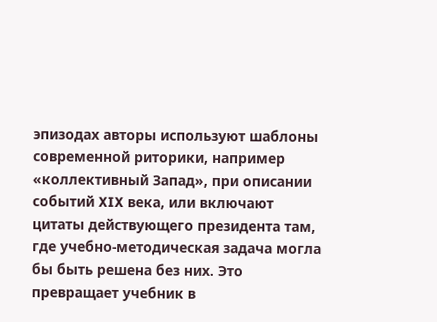эпизодах авторы используют шаблоны современной риторики, например «коллективный Запад», при описании событий XIX века, или включают цитаты действующего президента там, где учебно‑методическая задача могла бы быть решена без них. Это превращает учебник в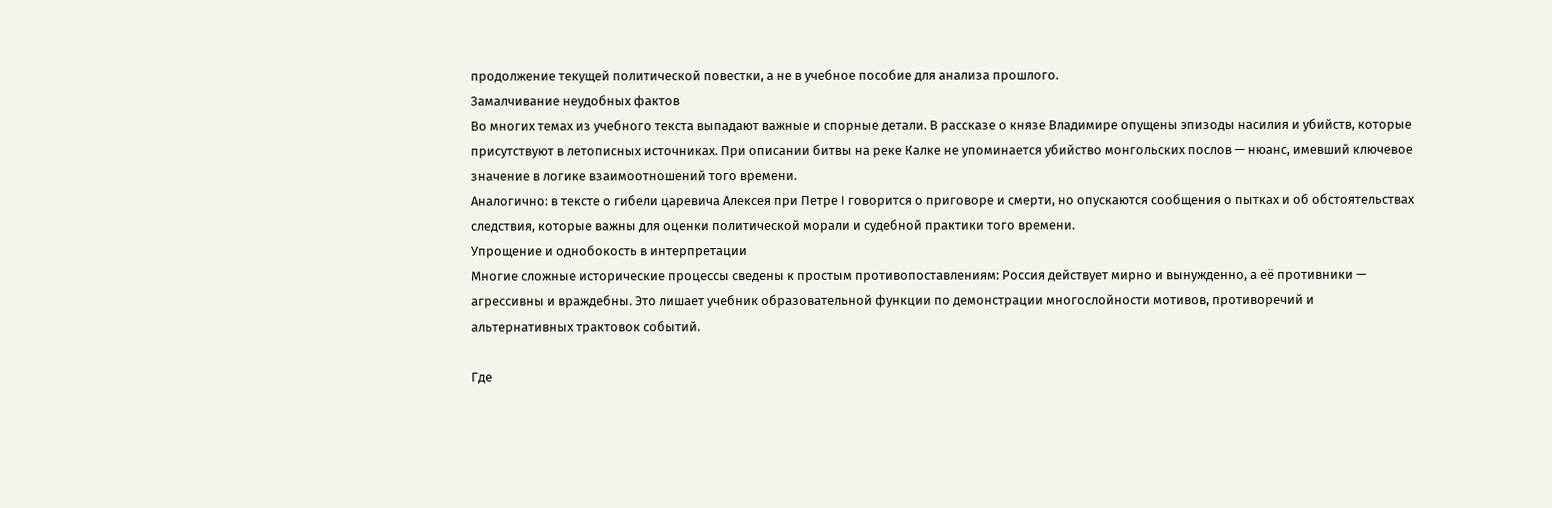продолжение текущей политической повестки, а не в учебное пособие для анализа прошлого.
Замалчивание неудобных фактов
Во многих темах из учебного текста выпадают важные и спорные детали. В рассказе о князе Владимире опущены эпизоды насилия и убийств, которые присутствуют в летописных источниках. При описании битвы на реке Калке не упоминается убийство монгольских послов — нюанс, имевший ключевое значение в логике взаимоотношений того времени.
Аналогично: в тексте о гибели царевича Алексея при Петре I говорится о приговоре и смерти, но опускаются сообщения о пытках и об обстоятельствах следствия, которые важны для оценки политической морали и судебной практики того времени.
Упрощение и однобокость в интерпретации
Многие сложные исторические процессы сведены к простым противопоставлениям: Россия действует мирно и вынужденно, а её противники — агрессивны и враждебны. Это лишает учебник образовательной функции по демонстрации многослойности мотивов, противоречий и альтернативных трактовок событий.

Где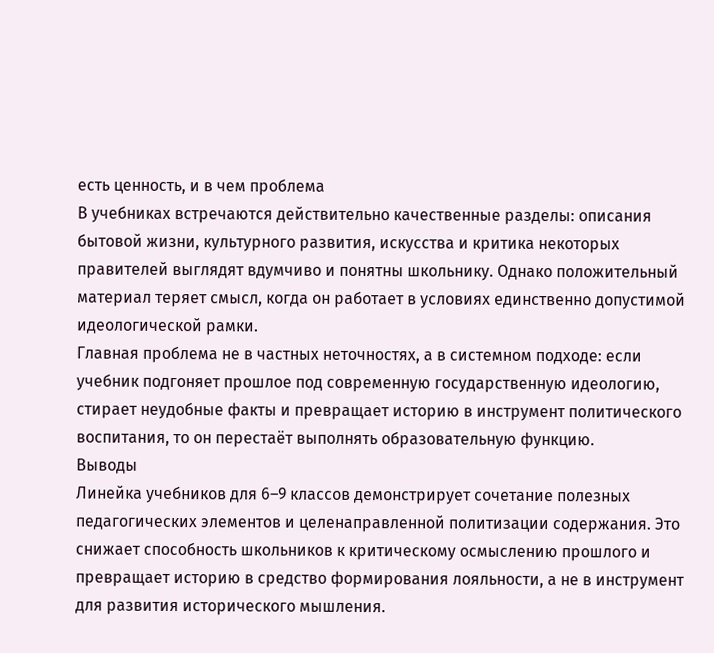есть ценность, и в чем проблема
В учебниках встречаются действительно качественные разделы: описания бытовой жизни, культурного развития, искусства и критика некоторых правителей выглядят вдумчиво и понятны школьнику. Однако положительный материал теряет смысл, когда он работает в условиях единственно допустимой идеологической рамки.
Главная проблема не в частных неточностях, а в системном подходе: если учебник подгоняет прошлое под современную государственную идеологию, стирает неудобные факты и превращает историю в инструмент политического воспитания, то он перестаёт выполнять образовательную функцию.
Выводы
Линейка учебников для 6–9 классов демонстрирует сочетание полезных педагогических элементов и целенаправленной политизации содержания. Это снижает способность школьников к критическому осмыслению прошлого и превращает историю в средство формирования лояльности, а не в инструмент для развития исторического мышления.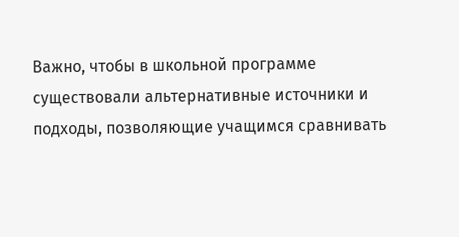Важно, чтобы в школьной программе существовали альтернативные источники и подходы, позволяющие учащимся сравнивать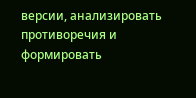версии, анализировать противоречия и формировать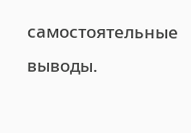самостоятельные выводы.